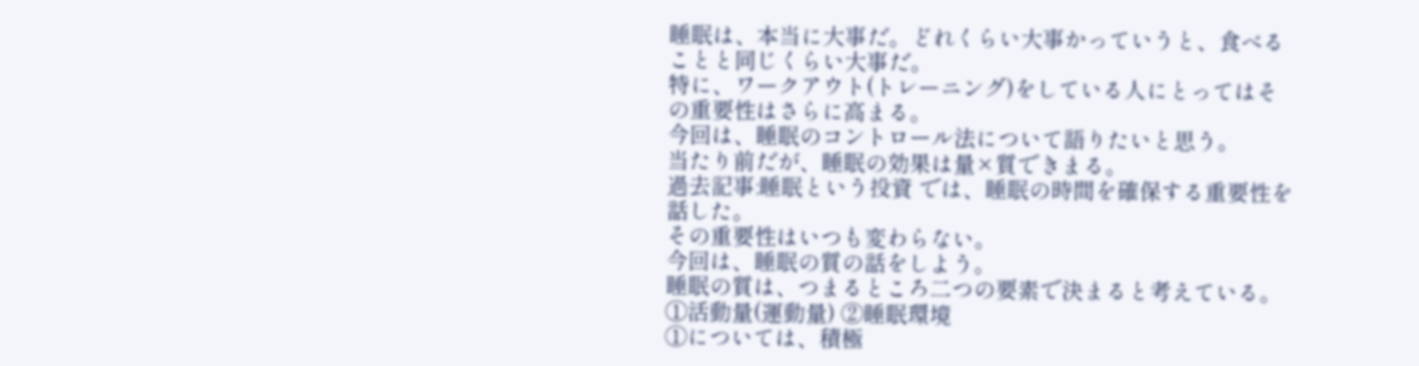睡眠は、本当に大事だ。どれくらい大事かっていうと、食べることと同じくらい大事だ。
特に、ワークアウト(トレーニング)をしている人にとってはその重要性はさらに高まる。
今回は、睡眠のコントロール法について語りたいと思う。
当たり前だが、睡眠の効果は量×質できまる。
過去記事:睡眠という投資 では、睡眠の時間を確保する重要性を話した。
その重要性はいつも変わらない。
今回は、睡眠の質の話をしよう。
睡眠の質は、つまるところ二つの要素で決まると考えている。
①活動量(運動量) ②睡眠環境
①については、積極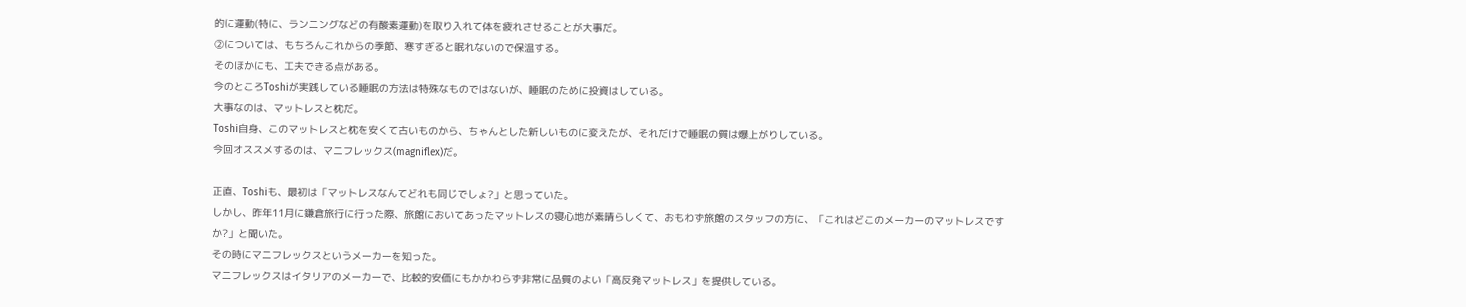的に運動(特に、ランニングなどの有酸素運動)を取り入れて体を疲れさせることが大事だ。
②については、もちろんこれからの季節、寒すぎると眠れないので保温する。
そのほかにも、工夫できる点がある。
今のところToshiが実践している睡眠の方法は特殊なものではないが、睡眠のために投資はしている。
大事なのは、マットレスと枕だ。
Toshi自身、このマットレスと枕を安くて古いものから、ちゃんとした新しいものに変えたが、それだけで睡眠の質は爆上がりしている。
今回オススメするのは、マニフレックス(magniflex)だ。

正直、Toshiも、最初は「マットレスなんてどれも同じでしょ?」と思っていた。
しかし、昨年11月に鎌倉旅行に行った際、旅館においてあったマットレスの寝心地が素晴らしくて、おもわず旅館のスタッフの方に、「これはどこのメーカーのマットレスですか?」と聞いた。
その時にマニフレックスというメーカーを知った。
マニフレックスはイタリアのメーカーで、比較的安価にもかかわらず非常に品質のよい「高反発マットレス」を提供している。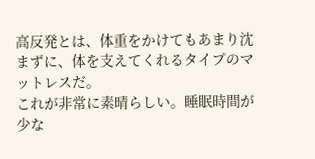高反発とは、体重をかけてもあまり沈まずに、体を支えてくれるタイプのマットレスだ。
これが非常に素晴らしい。睡眠時間が少な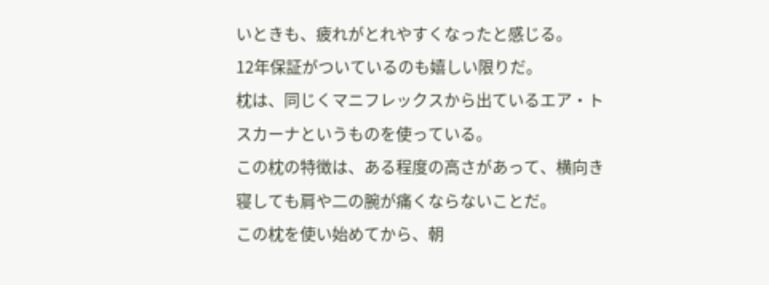いときも、疲れがとれやすくなったと感じる。
12年保証がついているのも嬉しい限りだ。
枕は、同じくマニフレックスから出ているエア・トスカーナというものを使っている。
この枕の特徴は、ある程度の高さがあって、横向き寝しても肩や二の腕が痛くならないことだ。
この枕を使い始めてから、朝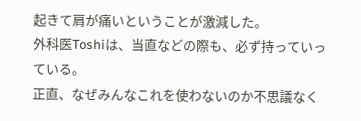起きて肩が痛いということが激減した。
外科医Toshiは、当直などの際も、必ず持っていっている。
正直、なぜみんなこれを使わないのか不思議なく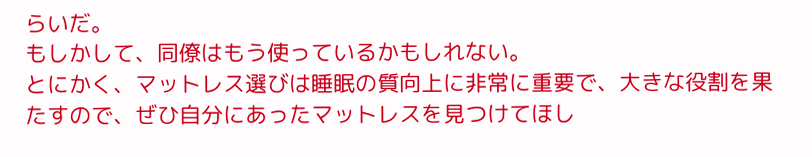らいだ。
もしかして、同僚はもう使っているかもしれない。
とにかく、マットレス選びは睡眠の質向上に非常に重要で、大きな役割を果たすので、ぜひ自分にあったマットレスを見つけてほし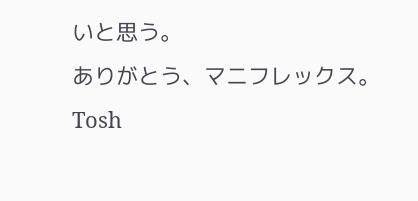いと思う。
ありがとう、マニフレックス。
Tosh